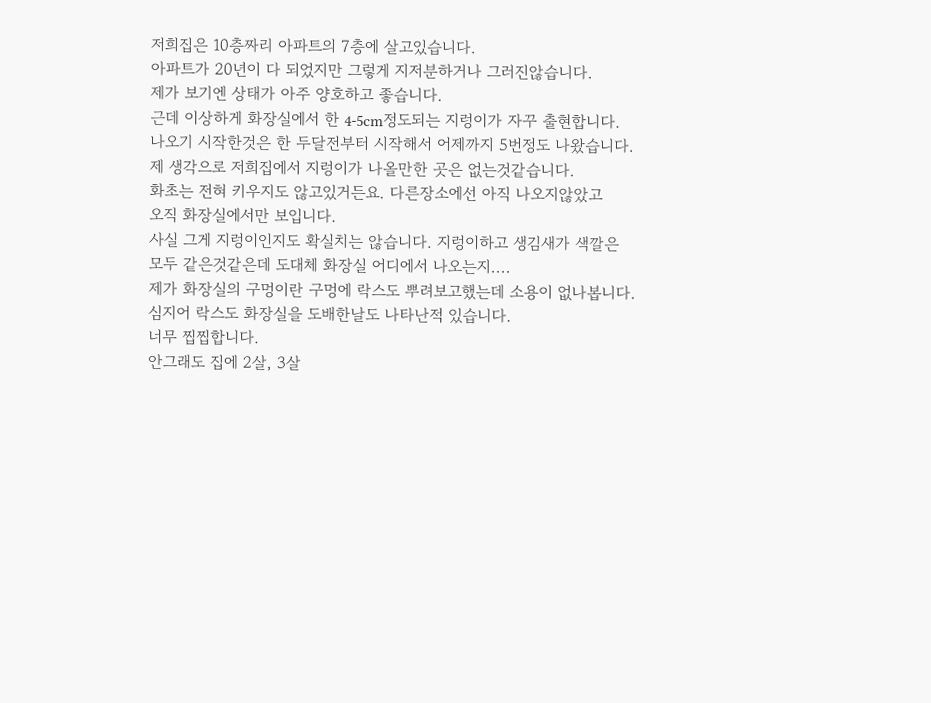저희집은 10층짜리 아파트의 7층에 살고있습니다.
아파트가 20년이 다 되었지만 그렇게 지저분하거나 그러진않습니다.
제가 보기엔 상태가 아주 양호하고 좋습니다.
근데 이상하게 화장실에서 한 4-5cm정도되는 지렁이가 자꾸 출현합니다.
나오기 시작한것은 한 두달전부터 시작해서 어제까지 5번정도 나왔습니다.
제 생각으로 저희집에서 지렁이가 나올만한 곳은 없는것같습니다.
화초는 전혀 키우지도 않고있거든요. 다른장소에선 아직 나오지않았고
오직 화장실에서만 보입니다.
사실 그게 지렁이인지도 확실치는 않습니다. 지렁이하고 생김새가 색깔은
모두 같은것같은데 도대체 화장실 어디에서 나오는지....
제가 화장실의 구멍이란 구멍에 락스도 뿌려보고했는데 소용이 없나봅니다.
심지어 락스도 화장실을 도배한날도 나타난적 있습니다.
너무 찝찝합니다.
안그래도 집에 2살, 3살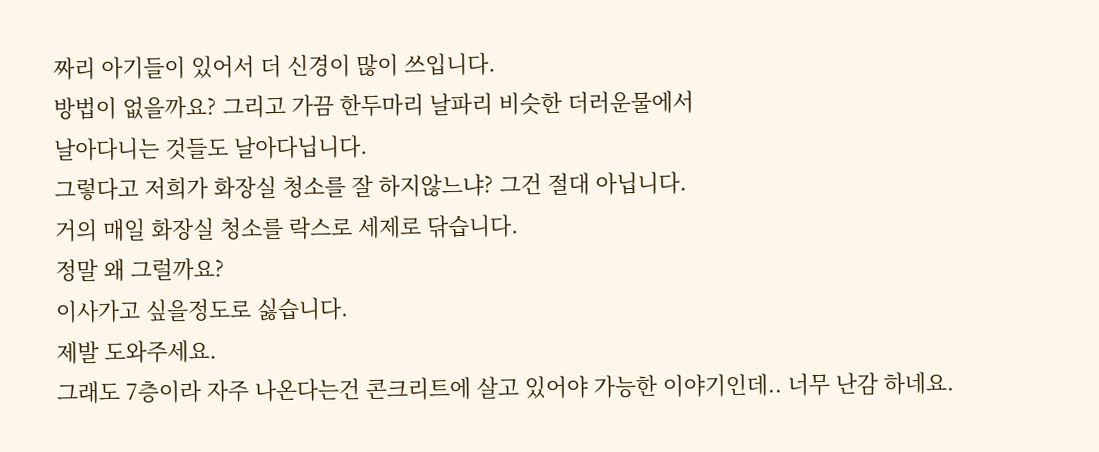짜리 아기들이 있어서 더 신경이 많이 쓰입니다.
방법이 없을까요? 그리고 가끔 한두마리 날파리 비슷한 더러운물에서
날아다니는 것들도 날아다닙니다.
그렇다고 저희가 화장실 청소를 잘 하지않느냐? 그건 절대 아닙니다.
거의 매일 화장실 청소를 락스로 세제로 닦습니다.
정말 왜 그럴까요?
이사가고 싶을정도로 싫습니다.
제발 도와주세요.
그래도 7층이라 자주 나온다는건 콘크리트에 살고 있어야 가능한 이야기인데.. 너무 난감 하네요.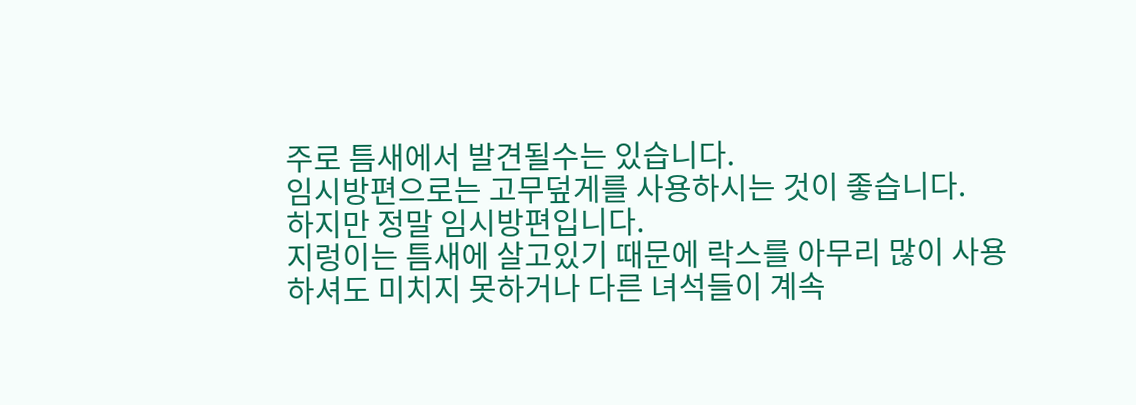주로 틈새에서 발견될수는 있습니다.
임시방편으로는 고무덮게를 사용하시는 것이 좋습니다.
하지만 정말 임시방편입니다.
지렁이는 틈새에 살고있기 때문에 락스를 아무리 많이 사용하셔도 미치지 못하거나 다른 녀석들이 계속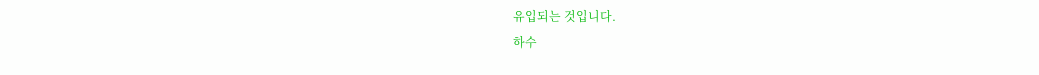유입되는 것입니다.
하수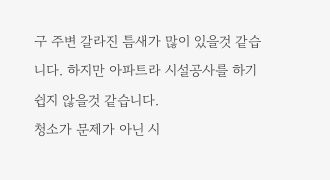구 주변 갈라진 틈새가 많이 있을것 같습니다. 하지만 아파트라 시설공사를 하기 쉽지 않을것 같습니다.
청소가 문제가 아닌 시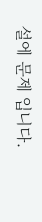설에 문제 입니다.